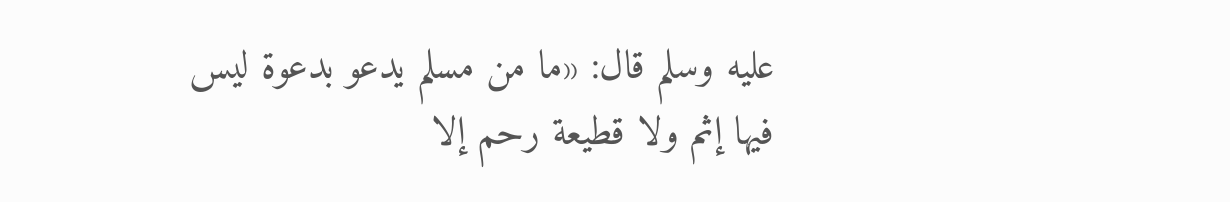عليه وسلم قال: «ما من مسلم يدعو بدعوة ليس فيها إثم ولا قطيعة رحم إلا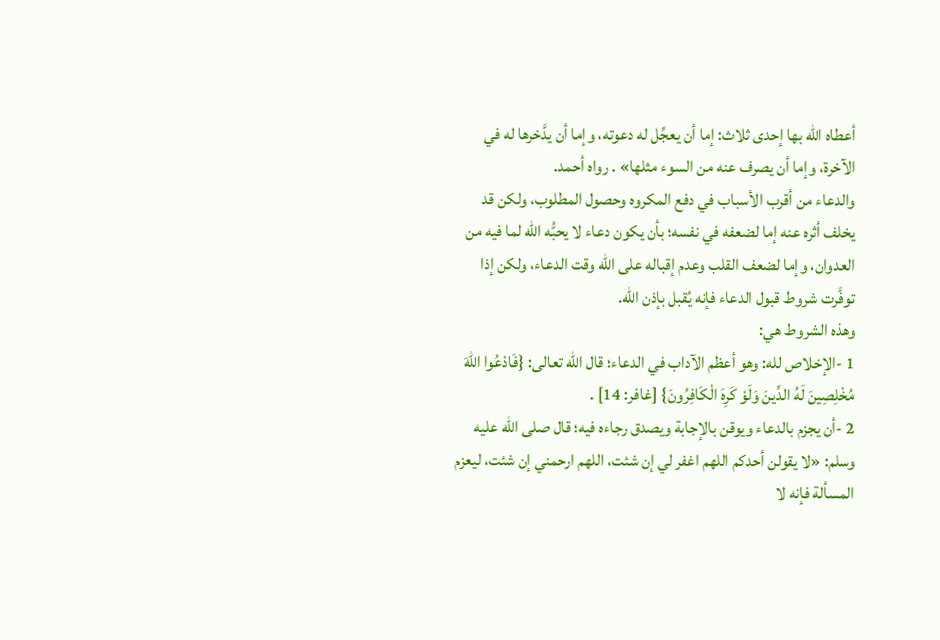أعطاه الله بها إحدى ثلاث: إما أن يعجِّل له دعوته، وإما أن يدَّخرها له في الآخرة، وإما أن يصرف عنه من السوء مثلها» . رواه أحمد.
والدعاء من أقرب الأسباب في دفع المكروه وحصول المطلوب، ولكن قد يخلف أثره عنه إما لضعفه في نفسه؛ بأن يكون دعاء لا يحبُّه الله لما فيه من العدوان، وإما لضعف القلب وعدم إقباله على الله وقت الدعاء، ولكن إذا توفَّرت شروط قبول الدعاء فإنه يُقبل بإذن الله.
وهذه الشروط هي:
1 -الإخلاص لله: وهو أعظم الآداب في الدعاء؛ قال الله تعالى: {فَادْعُوا اللهَ مُخْلِصِينَ لَهُ الدِّينَ وَلَوْ كَرِهَ الْكَافِرُونَ} [غافر: 14] .
2 -أن يجزم بالدعاء ويوقن بالإجابة ويصدق رجاءه فيه؛ قال صلى الله عليه وسلم: «لا يقولن أحدكم اللهم اغفر لي إن شئت، اللهم ارحمني إن شئت، ليعزم المسألة فإنه لا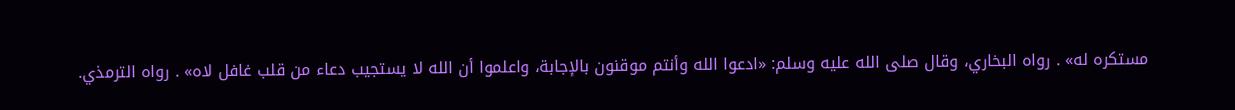مستكره له» . رواه البخاري، وقال صلى الله عليه وسلم: «ادعوا الله وأنتم موقنون بالإجابة، واعلموا أن الله لا يستجيب دعاء من قلب غافل لاه» . رواه الترمذي.